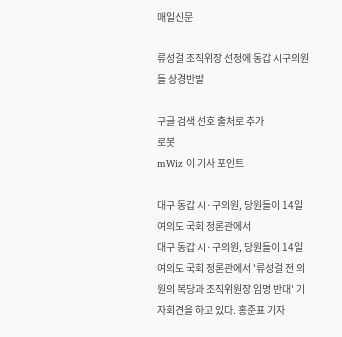매일신문

류성걸 조직위장 선정에 동갑 시구의원들 상경반발

구글 검색 선호 출처로 추가
로봇
mWiz 이 기사 포인트

대구 동갑 시·구의원, 당원들이 14일 여의도 국회 정론관에서
대구 동갑 시·구의원, 당원들이 14일 여의도 국회 정론관에서 '류성걸 전 의원의 복당과 조직위원장 임명 반대' 기자회견을 하고 있다. 홍준표 기자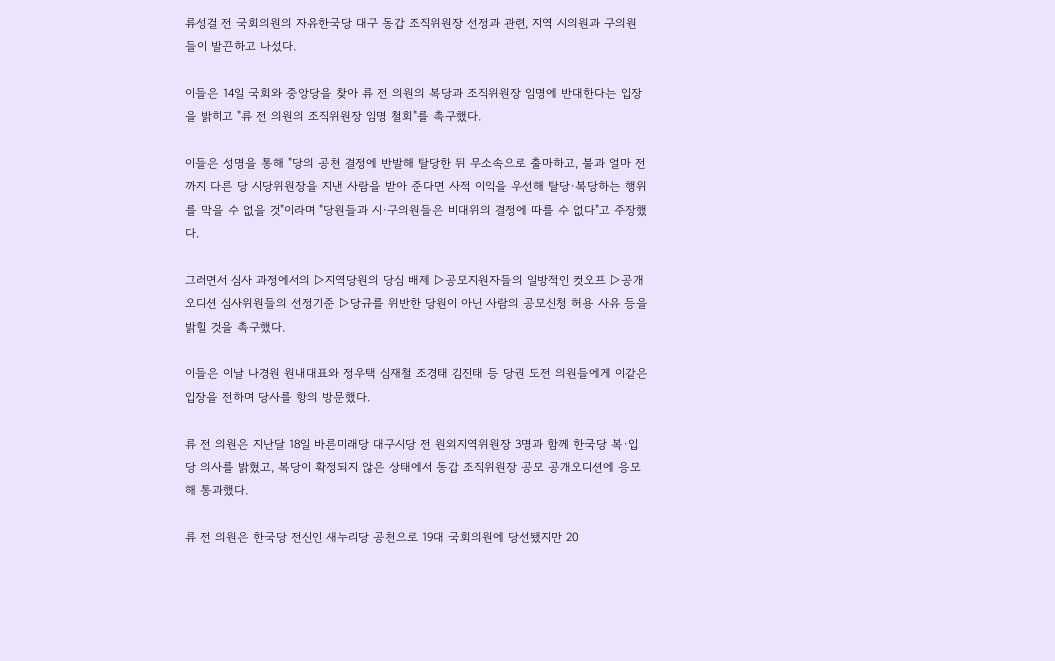류성걸 전 국회의원의 자유한국당 대구 동갑 조직위원장 선정과 관련, 지역 시의원과 구의원들이 발끈하고 나섰다.

이들은 14일 국회와 중앙당을 찾아 류 전 의원의 복당과 조직위원장 임명에 반대한다는 입장을 밝히고 "류 전 의원의 조직위원장 임명 철회"를 촉구했다.

이들은 성명을 통해 "당의 공천 결정에 반발해 탈당한 뒤 무소속으로 출마하고, 불과 얼마 전까지 다른 당 시당위원장을 지낸 사람을 받아 준다면 사적 이익을 우선해 탈당·복당하는 행위를 막을 수 없을 것"이라며 "당원들과 시·구의원들은 비대위의 결정에 따를 수 없다"고 주장했다.

그러면서 심사 과정에서의 ▷지역당원의 당심 배제 ▷공모지원자들의 일방적인 컷오프 ▷공개오디션 심사위원들의 선정기준 ▷당규를 위반한 당원이 아닌 사람의 공모신청 허용 사유 등을 밝힐 것을 촉구했다.

이들은 이날 나경원 원내대표와 정우택 심재철 조경태 김진태 등 당권 도전 의원들에게 이같은 입장을 전하며 당사를 항의 방문했다.

류 전 의원은 지난달 18일 바른미래당 대구시당 전 원외지역위원장 3명과 함께 한국당 복·입당 의사를 밝혔고, 복당이 확정되지 않은 상태에서 동갑 조직위원장 공모 공개오디션에 응모해 통과했다.

류 전 의원은 한국당 전신인 새누리당 공천으로 19대 국회의원에 당선됐지만 20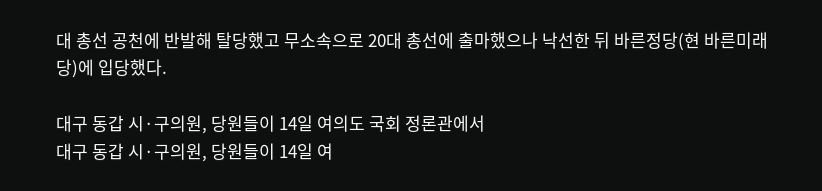대 총선 공천에 반발해 탈당했고 무소속으로 20대 총선에 출마했으나 낙선한 뒤 바른정당(현 바른미래당)에 입당했다.

대구 동갑 시·구의원, 당원들이 14일 여의도 국회 정론관에서
대구 동갑 시·구의원, 당원들이 14일 여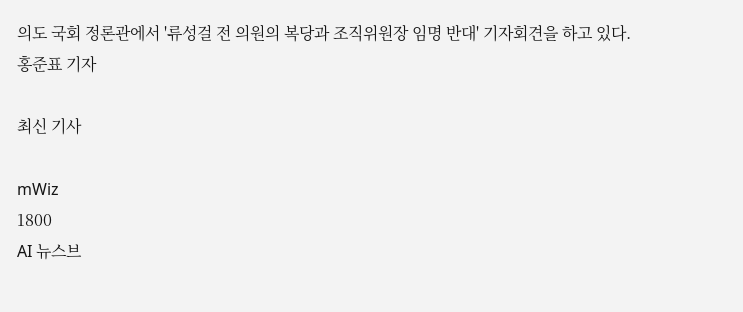의도 국회 정론관에서 '류성걸 전 의원의 복당과 조직위원장 임명 반대' 기자회견을 하고 있다. 홍준표 기자

최신 기사

mWiz
1800
AI 뉴스브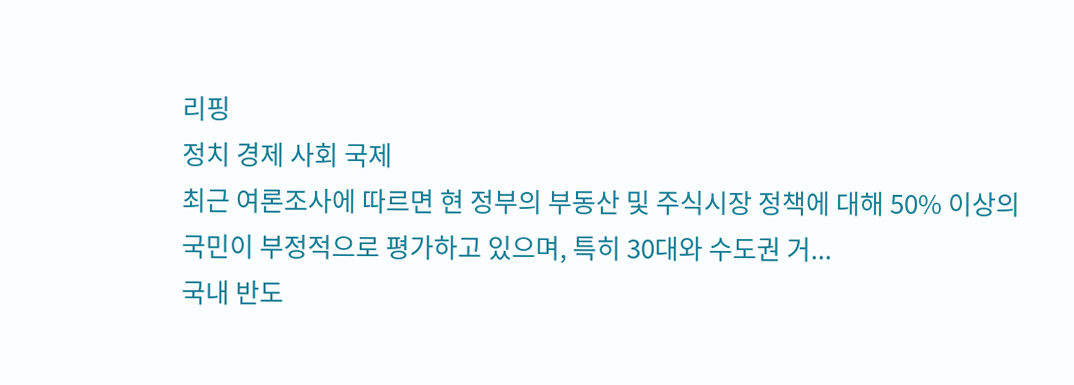리핑
정치 경제 사회 국제
최근 여론조사에 따르면 현 정부의 부동산 및 주식시장 정책에 대해 50% 이상의 국민이 부정적으로 평가하고 있으며, 특히 30대와 수도권 거...
국내 반도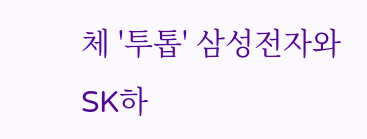체 '투톱' 삼성전자와 SK하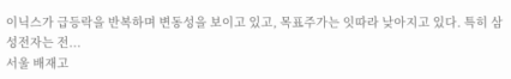이닉스가 급등락을 반복하며 변동성을 보이고 있고, 목표주가는 잇따라 낮아지고 있다. 특히 삼성전자는 전...
서울 배재고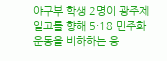야구부 학생 2명이 광주제일고를 향해 5·18 민주화운동을 비하하는 응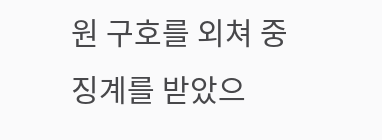원 구호를 외쳐 중징계를 받았으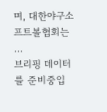며, 대한야구소프트볼협회는 ...
브리핑 데이터를 준비중입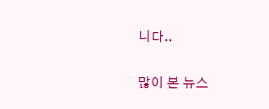니다..

많이 본 뉴스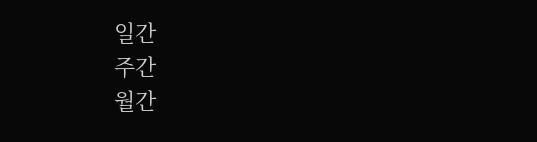일간
주간
월간